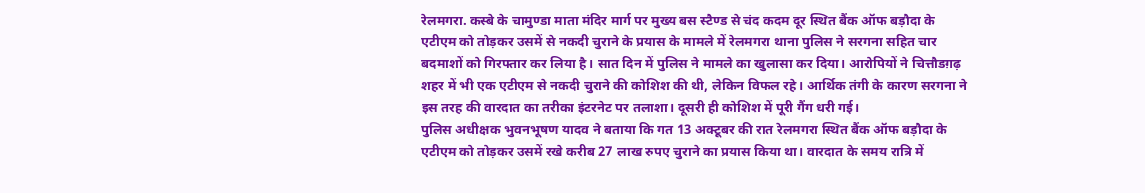रेलमगरा. कस्बे के चामुण्डा माता मंदिर मार्ग पर मुख्य बस स्टैण्ड से चंद कदम दूर स्थित बैंक ऑफ बड़ौदा के एटीएम को तोड़कर उसमें से नकदी चुराने के प्रयास के मामले में रेलमगरा थाना पुलिस ने सरगना सहित चार बदमाशों को गिरफ्तार कर लिया है। सात दिन में पुलिस ने मामले का खुलासा कर दिया। आरोपियों ने चित्तौडग़ढ़ शहर में भी एक एटीएम से नकदी चुराने की कोशिश की थी, लेकिन विफल रहे। आर्थिक तंगी के कारण सरगना ने इस तरह की वारदात का तरीका इंटरनेट पर तलाशा। दूसरी ही कोशिश में पूरी गैंग धरी गई।
पुलिस अधीक्षक भुवनभूषण यादव ने बताया कि गत 13 अक्टूबर की रात रेलमगरा स्थित बैंक ऑफ बड़ौदा के एटीएम को तोड़कर उसमें रखे करीब 27 लाख रुपए चुराने का प्रयास किया था। वारदात के समय रात्रि में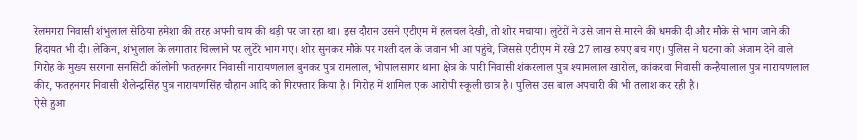रेलमगरा निवासी शंभुलाल सेठिया हमेशा की तरह अपनी चाय की थड़ी पर जा रहा था। इस दौरान उसने एटीएम में हलचल देखी, तो शोर मचाया। लुटेरों ने उसे जान से मारने की धमकी दी और मौके से भाग जाने की हिदायत भी दी। लेकिन, शंभुलाल के लगातार चिल्लाने पर लुटेरे भाग गए। शोर सुनकर मौके पर गश्ती दल के जवान भी आ पहुंचे, जिससे एटीएम में रखे 27 लाख रुपए बच गए। पुलिस ने घटना को अंजाम देने वाले गिरोह के मुख्य सरगना सनसिटी कॉलोनी फतहनगर निवासी नारायणलाल बुनकर पुत्र रामलाल, भोपालसागर थाना क्षेत्र के पारी निवासी शंकरलाल पुत्र श्यामलाल खारोल, कांकरवा निवासी कन्हैयालाल पुत्र नारायणलाल कीर, फतहनगर निवासी शैलेन्द्रसिंह पुत्र नारायणसिंह चौहान आदि को गिरफ्तार किया है। गिरोह में शामिल एक आरोपी स्कूली छात्र है। पुलिस उस बाल अपचारी की भी तलाश कर रही है।
ऐसे हुआ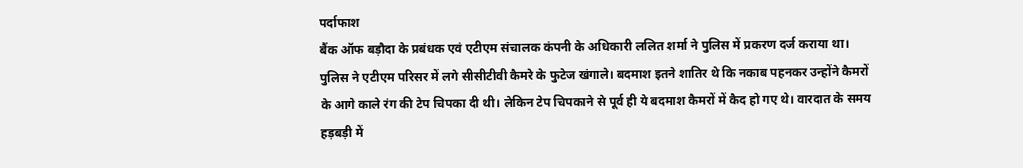पर्दाफाश
बैंक ऑफ बड़ौदा के प्रबंधक एवं एटीएम संचालक कंपनी के अधिकारी ललित शर्मा ने पुलिस में प्रकरण दर्ज कराया था। पुलिस ने एटीएम परिसर में लगे सीसीटीवी कैमरे के फुटेज खंगाले। बदमाश इतने शातिर थे कि नकाब पहनकर उन्होंने कैमरों के आगे काले रंग की टेप चिपका दी थी। लेकिन टेप चिपकाने से पूर्व ही ये बदमाश कैमरों में कैद हो गए थे। वारदात के समय हड़बड़ी में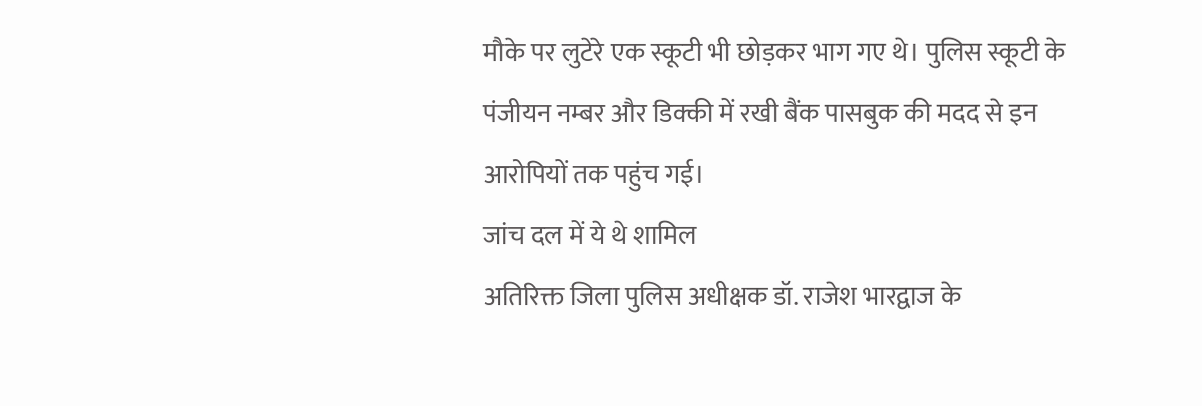मौके पर लुटेरे एक स्कूटी भी छोड़कर भाग गए थे। पुलिस स्कूटी के पंजीयन नम्बर और डिक्की में रखी बैंक पासबुक की मदद से इन आरोपियों तक पहुंच गई।
जांच दल में ये थे शामिल
अतिरिक्त जिला पुलिस अधीक्षक डॉ. राजेश भारद्वाज के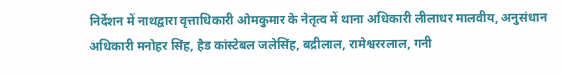निर्देशन में नाथद्वारा वृत्ताधिकारी ओमकुमार के नेतृत्व में थाना अधिकारी लीलाधर मालवीय, अनुसंधान अधिकारी मनोहर सिंह, हैड कांस्टेबल जलेसिंह, बद्रीलाल, रामेश्वररलाल, गनी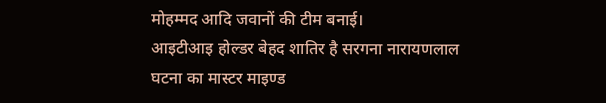मोहम्मद आदि जवानों की टीम बनाई।
आइटीआइ होल्डर बेहद शातिर है सरगना नारायणलाल
घटना का मास्टर माइण्ड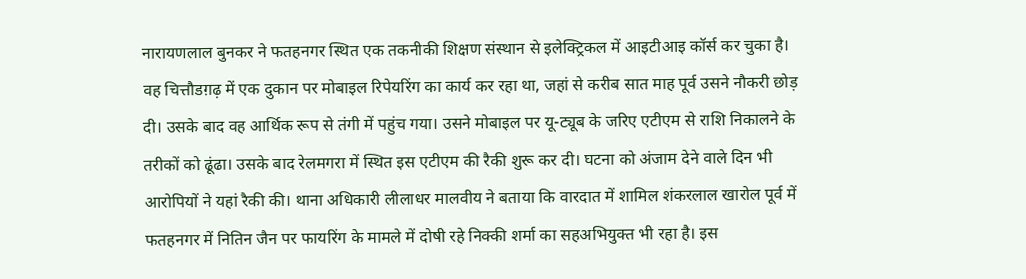नारायणलाल बुनकर ने फतहनगर स्थित एक तकनीकी शिक्षण संस्थान से इलेक्ट्रिकल में आइटीआइ कॉर्स कर चुका है। वह चित्तौडग़ढ़ में एक दुकान पर मोबाइल रिपेयरिंग का कार्य कर रहा था, जहां से करीब सात माह पूर्व उसने नौकरी छोड़ दी। उसके बाद वह आर्थिक रूप से तंगी में पहुंच गया। उसने मोबाइल पर यू-ट्यूब के जरिए एटीएम से राशि निकालने के तरीकों को ढूंढा। उसके बाद रेलमगरा में स्थित इस एटीएम की रैकी शुरू कर दी। घटना को अंजाम देने वाले दिन भी आरोपियों ने यहां रैकी की। थाना अधिकारी लीलाधर मालवीय ने बताया कि वारदात में शामिल शंकरलाल खारोल पूर्व में फतहनगर में नितिन जैन पर फायरिंग के मामले में दोषी रहे निक्की शर्मा का सहअभियुक्त भी रहा है। इस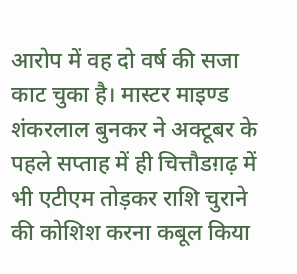आरोप में वह दो वर्ष की सजा काट चुका है। मास्टर माइण्ड शंकरलाल बुनकर ने अक्टूबर के पहले सप्ताह में ही चित्तौडग़ढ़ में भी एटीएम तोड़कर राशि चुराने की कोशिश करना कबूल किया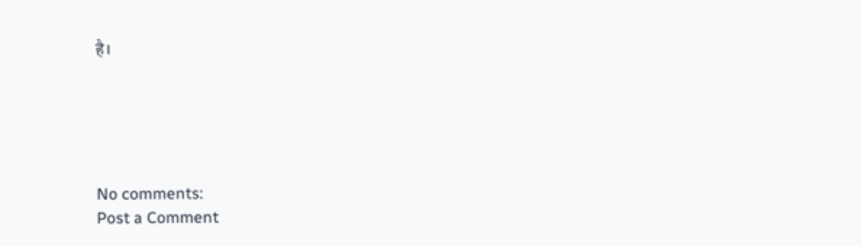है।





No comments:
Post a Comment